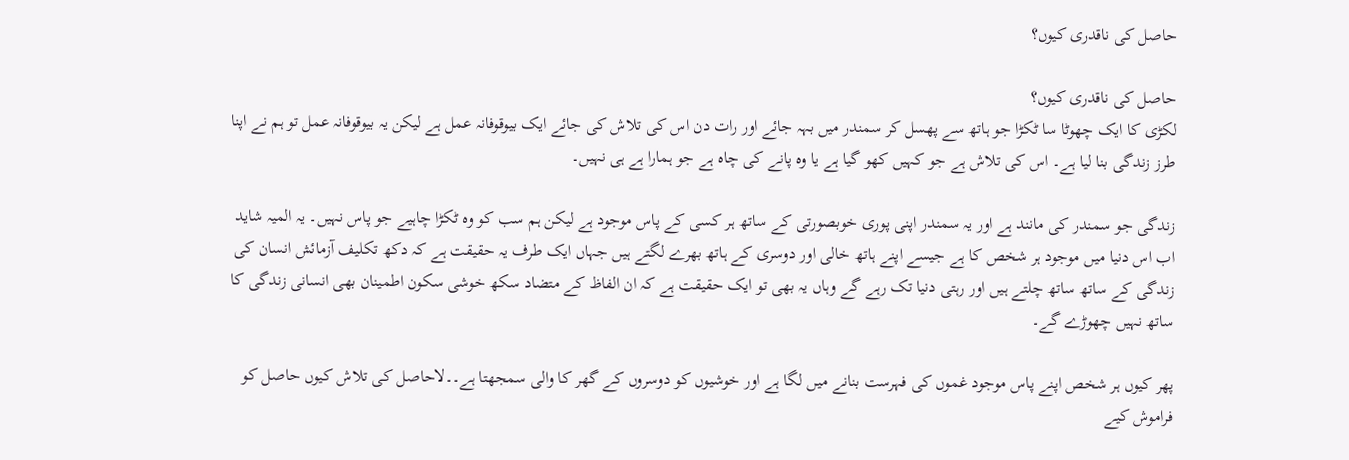حاصل کی ناقدری کیوں؟

حاصل کی ناقدری کیوں؟
لکڑی کا ایک چھوٹا سا ٹکڑا جو ہاتھ سے پھسل کر سمندر میں بہہ جائے اور رات دن اس کی تلاش کی جائے ایک بیوقوفانہ عمل ہے لیکن یہ بیوقوفانہ عمل تو ہم نے اپنا طرز زندگی بنا لیا ہے۔ اس کی تلاش ہے جو کہیں کھو گیا ہے یا وہ پانے کی چاہ ہے جو ہمارا ہے ہی نہیں۔

زندگی جو سمندر کی مانند ہے اور یہ سمندر اپنی پوری خوبصورتی کے ساتھ ہر کسی کے پاس موجود ہے لیکن ہم سب کو وہ ٹکڑا چاہیے جو پاس نہیں۔ یہ المیہ شاید اب اس دنیا میں موجود ہر شخص کا ہے جیسے اپنے ہاتھ خالی اور دوسری کے ہاتھ بھرے لگتے ہیں جہاں ایک طرف یہ حقیقت ہے کہ دکھ تکلیف آزمائش انسان کی زندگی کے ساتھ ساتھ چلتے ہیں اور رہتی دنیا تک رہے گے وہاں یہ بھی تو ایک حقیقت ہے کہ ان الفاظ کے متضاد سکھ خوشی سکون اطمینان بھی انسانی زندگی کا ساتھ نہیں چھوڑے گے۔

پھر کیوں ہر شخص اپنے پاس موجود غموں کی فہرست بنانے میں لگا ہے اور خوشیوں کو دوسروں کے گھر کا والی سمجھتا ہے۔۔لاحاصل کی تلاش کیوں حاصل کو فراموش کیے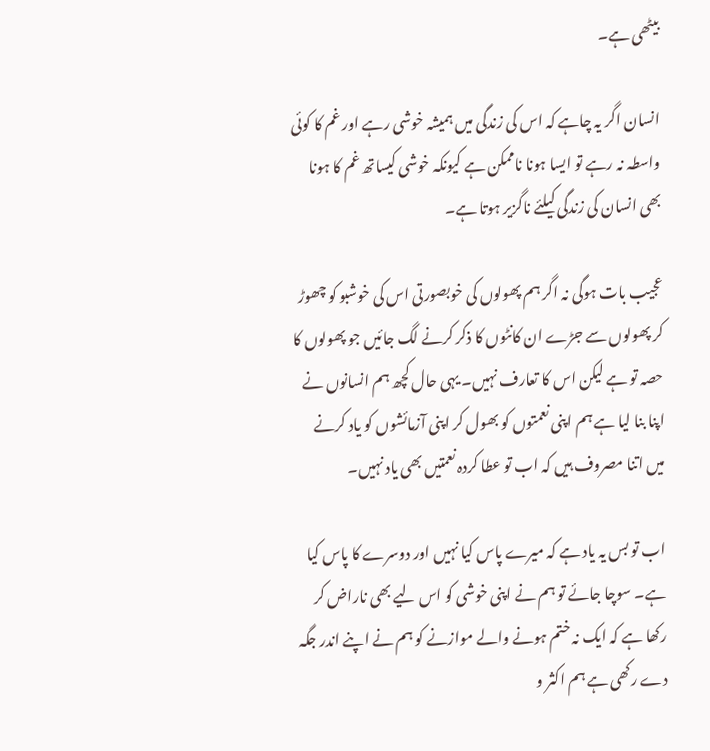بیٹھی ہے۔

انسان اگر یہ چاہے کہ اس کی زندگی میں ہمیشہ خوشی رہے اور غم کا کوئی واسطہ نہ رہے تو ایسا ہونا ناممکن ہے کیونکہ خوشی کیساتھ غم کا ہونا بھی انسان کی زندگی کیلئے ناگزیر ہوتا ہے۔

عجیب بات ہوگی نہ اگر ہم پھولوں کی خوبصورتی اس کی خوشبو کو چھوڑ کر پھولوں سے جڑے ان کانٹوں کا ذکر کرنے لگ جائیں جو پھولوں کا حصہ تو ہے لیکن اس کا تعارف نہیں۔ یہی حال کچھ ہم انسانوں نے اپنا بنا لیا ہے ہم اپنی نعمتوں کو بھول کر اپنی آزمائشوں کو یاد کرنے میں اتنا مصروف ہیں کہ اب تو عطا کردہ نعمتیں بھی یاد نہیں۔

اب تو بس یہ یاد ہے کہ میرے پاس کیا نہیں اور دوسرے کا پاس کیا ہے۔ سوچا جائے تو ہم نے اپنی خوشی کو اس لیے بھی ناراض کر رکھا ہے کہ ایک نہ ختم ہونے والے موازنے کو ہم نے اپنے اندر جگہ دے رکھی ہے ہم اکثر و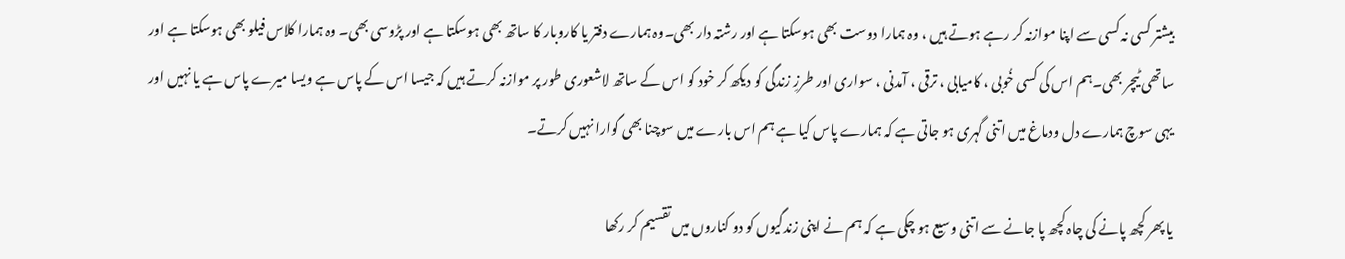بیشتر کسی نہ کسی سے اپنا موازنہ کر رہے ہوتے ہیں ، وہ ہمارا دوست بھی ہوسکتا ہے اور رشتہ دار بھی۔وہ ہمارے دفتر یا کاروبار کا ساتھ بھی ہوسکتا ہے اور پڑوسی بھی۔ وہ ہمارا کلاس فیلو بھی ہوسکتا ہے اور ساتھی ٹیچر بھی۔ہم اس کی کسی خُوبی ، کامیابی ، ترقی ، آمدنی ، سواری اور طرزِ زندگی کو دیکھ کر خود کو اس کے ساتھ لاشعوری طور پر موازنہ کرتے ہیں کہ جیسا اس کے پاس ہے ویسا میرے پاس ہے یا نہیں اور یہی سوچ ہمارے دل ودماغ میں اتنی گہری ہو جاتی ہے کہ ہمارے پاس کیا ہے ہم اس بارے میں سوچنا بھی گوارا نہیں کرتے۔

یا پھر کچھ پانے کی چاہ کچھ پا جانے سے اتنی وسیع ہو چکی ہے کہ ہم نے اپنی زندگیوں کو دو کناروں میں تقسیم کر رکھا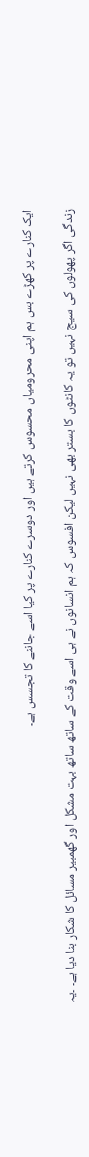ایک کنارے پر کھڑے بس ہم اپنی محرومیاں محسوس کرتے ہیں اور دوسرے کنارے پر کیا اسے جاننے کا تجسس ہے۔

زندگی اگر پھولوں کی سیج نہیں تو یہ کانٹوں کا بستر بھی نہیں لیکن افسوس کہ ہم انسانوں نے ہی اسے وقت کے ساتھ ساتھ بہت مشکل اور گھمبیر مسائل کا شکار بنا دیا ہے۔ ۔یہ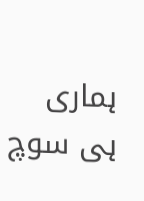ہماری ہی سوچ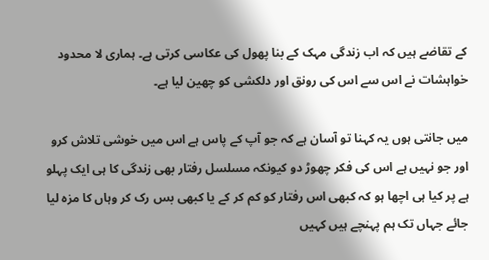کے تقاضے ہیں کہ اب زندگی مہک کے بنا پھول کی عکاسی کرتی ہے۔ ہماری لا محدود خواہشات نے اس سے اس کی رونق اور دلکشی کو چھین لیا ہے۔

میں جانتی ہوں یہ کہنا تو آسان ہے کہ جو آپ کے پاس ہے اس میں خوشی تلاش کرو اور جو نہیں ہے اس کی فکر چھوڑ دو کیونکہ مسلسل رفتار بھی زندگی کا ہی ایک پہلو ہے پر کیا ہی اچھا ہو کہ کبھی اس رفتار کو کم کر کے یا کبھی بس رک کر وہاں کا مزہ لیا جائے جہاں تک ہم پہنچے ہیں کہیں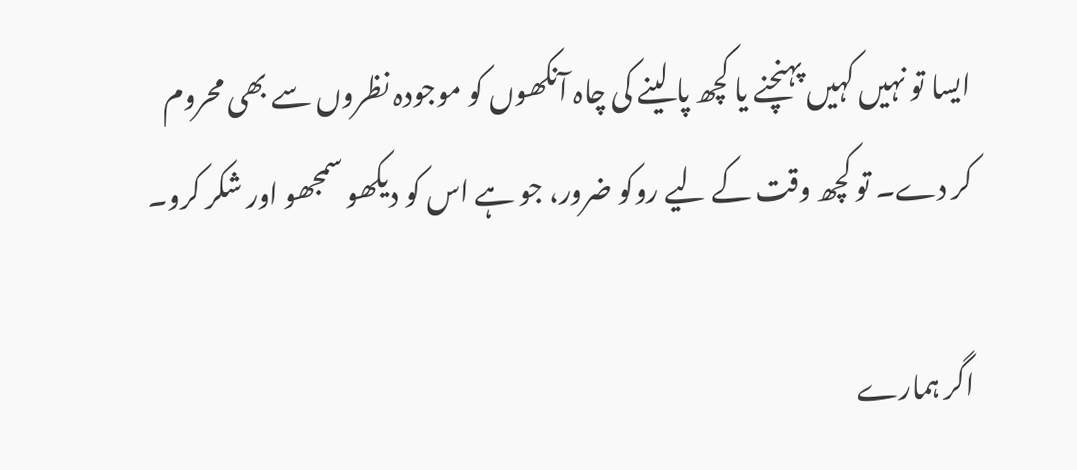ایسا تو نہیں کہیں پہنچنے یا کچھ پا لینے کی چاہ آنکھوں کو موجودہ نظروں سے بھی محروم کر دے۔ تو کچھ وقت کے لیے روکو ضرور، جو ہے اس کو دیکھو سمجھو اور شکر کرو۔

اگر ہمارے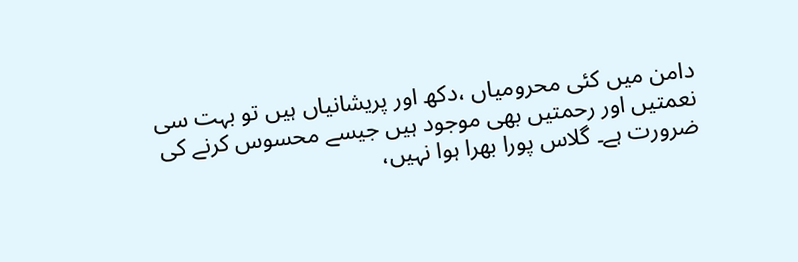دامن میں کئی محرومیاں ،دکھ اور پریشانیاں ہیں تو بہت سی نعمتیں اور رحمتیں بھی موجود ہیں جیسے محسوس کرنے کی ضرورت ہے۔ گلاس پورا بھرا ہوا نہیں،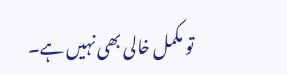تو مکمل خالی بھی نہیں ہے۔